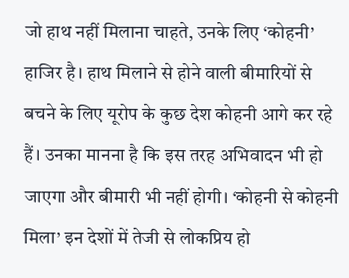जो हाथ नहीं मिलाना चाहते, उनके लिए ‘कोहनी’ हाजिर है। हाथ मिलाने से होने वाली बीमारियों से बचने के लिए यूरोप के कुछ देश कोहनी आगे कर रहे हैं। उनका मानना है कि इस तरह अभिवादन भी हो जाएगा और बीमारी भी नहीं होगी। ‘कोहनी से कोहनी मिला’ इन देशों में तेजी से लोकप्रिय हो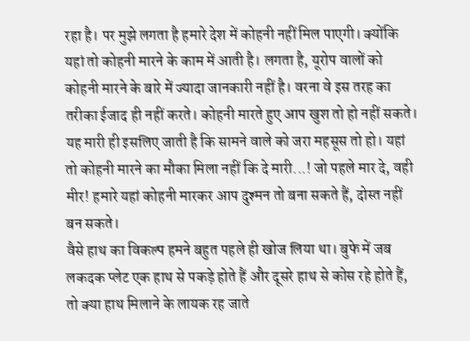रहा है। पर मुझे लगता है हमारे देश में कोहनी नहीं मिल पाएगी। क्योंकि यहां तो कोहनी मारने के काम में आती है। लगता है, यूरोप वालों को कोहनी मारने के बारे में ज्यादा जानकारी नहीं है। वरना वे इस तरह का तरीका ईजाद ही नहीं करते। कोहनी मारते हुए आप खुश तो हो नहीं सकते। यह मारी ही इसलिए जाती है कि सामने वाले को जरा महसूस तो हो। यहां तो कोहनी मारने का मौका मिला नहीं कि दे मारी...! जो पहले मार दे, वही मीर! हमारे यहां कोहनी मारकर आप दुश्मन तो बना सकते हैं, दोस्त नहीं बन सकते।
वैसे हाथ का विकल्प हमने बहुत पहले ही खोज लिया था। बुफे में जब लकदक प्लेट एक हाथ से पकड़े होते हैं और दूसरे हाथ से कोस रहे होते हैं, तो क्या हाथ मिलाने के लायक रह जाते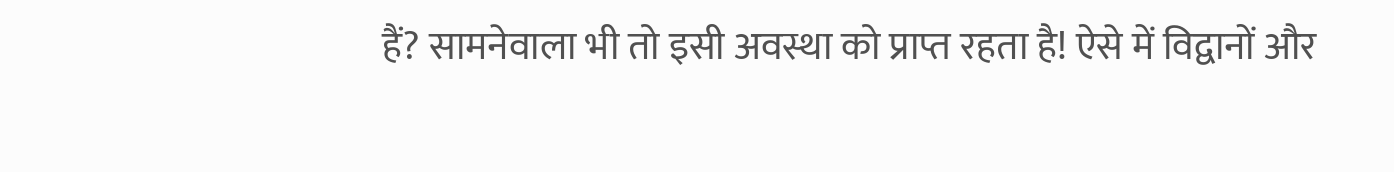हैं? सामनेवाला भी तो इसी अवस्था को प्राप्त रहता है! ऐसे में विद्वानों और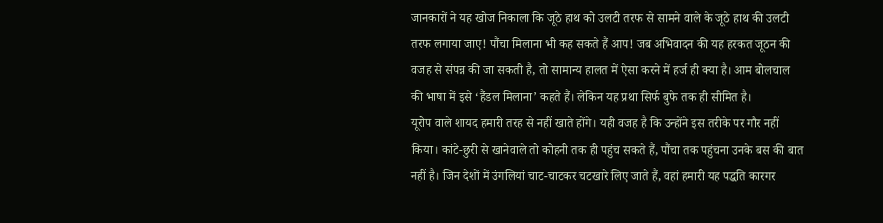जानकारों ने यह खोज निकाला कि जूठे हाथ को उलटी तरफ से सामने वाले के जूठे हाथ की उलटी तरफ लगाया जाए! पौंचा मिलाना भी कह सकते हैं आप! जब अभिवादन की यह हरकत जूठन की वजह से संपन्न की जा सकती है, तो सामान्य हालत में ऐसा करने में हर्ज ही क्या है। आम बोलचाल की भाषा में इसे ‘हैंडल मिलाना’ कहते हैं। लेकिन यह प्रथा सिर्फ बुफे तक ही सीमित है।
यूरोप वाले शायद हमारी तरह से नहीं खाते होंगे। यही वजह है कि उन्होंने इस तरीके पर गौर नहीं किया। कांटे-छुरी से खानेवाले तो कोहनी तक ही पहुंच सकते हैं, पौंचा तक पहुंचना उनके बस की बात नहीं है। जिन देशों में उंगलियां चाट-चाटकर चटखारे लिए जाते हैं, वहां हमारी यह पद्धति कारगर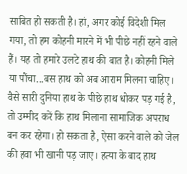साबित हो सकती है। हां, अगर कोई विदेशी मिल गया, तो हम कोहनी मारने में भी पीछे नहीं रहने वाले हैं। यह तो हमारे उलटे हाथ की बात है। कोहनी मिले या पौंचा...बस हाथ को अब आराम मिलना चाहिए। वैसे सारी दुनिया हाथ के पीछे हाथ धोकर पड़ गई है, तो उम्मीद करें कि हाथ मिलाना सामाजिक अपराध बन कर रहेगा। हो सकता है, ऐसा करने वाले को जेल की हवा भी खानी पड़ जाए। हत्या के बाद हाथ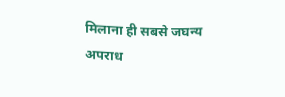मिलाना ही सबसे जघन्य अपराध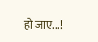हो जाए...!